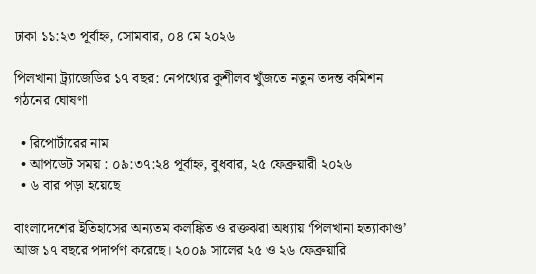ঢাকা ১১:২৩ পূর্বাহ্ন, সোমবার, ০৪ মে ২০২৬

পিলখানা ট্র্যাজেডির ১৭ বছর: নেপথ্যের কুশীলব খুঁজতে নতুন তদন্ত কমিশন গঠনের ঘোষণা

  • রিপোর্টারের নাম
  • আপডেট সময় : ০৯:৩৭:২৪ পূর্বাহ্ন, বুধবার, ২৫ ফেব্রুয়ারী ২০২৬
  • ৬ বার পড়া হয়েছে

বাংলাদেশের ইতিহাসের অন্যতম কলঙ্কিত ও রক্তঝরা অধ্যায় ‘পিলখানা হত্যাকাণ্ড’ আজ ১৭ বছরে পদার্পণ করেছে। ২০০৯ সালের ২৫ ও ২৬ ফেব্রুয়ারি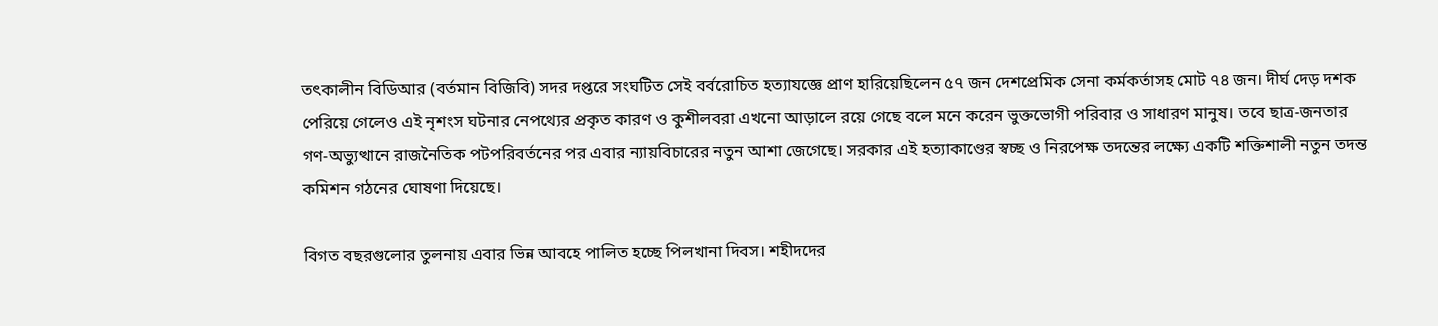তৎকালীন বিডিআর (বর্তমান বিজিবি) সদর দপ্তরে সংঘটিত সেই বর্বরোচিত হত্যাযজ্ঞে প্রাণ হারিয়েছিলেন ৫৭ জন দেশপ্রেমিক সেনা কর্মকর্তাসহ মোট ৭৪ জন। দীর্ঘ দেড় দশক পেরিয়ে গেলেও এই নৃশংস ঘটনার নেপথ্যের প্রকৃত কারণ ও কুশীলবরা এখনো আড়ালে রয়ে গেছে বলে মনে করেন ভুক্তভোগী পরিবার ও সাধারণ মানুষ। তবে ছাত্র-জনতার গণ-অভ্যুত্থানে রাজনৈতিক পটপরিবর্তনের পর এবার ন্যায়বিচারের নতুন আশা জেগেছে। সরকার এই হত্যাকাণ্ডের স্বচ্ছ ও নিরপেক্ষ তদন্তের লক্ষ্যে একটি শক্তিশালী নতুন তদন্ত কমিশন গঠনের ঘোষণা দিয়েছে।

বিগত বছরগুলোর তুলনায় এবার ভিন্ন আবহে পালিত হচ্ছে পিলখানা দিবস। শহীদদের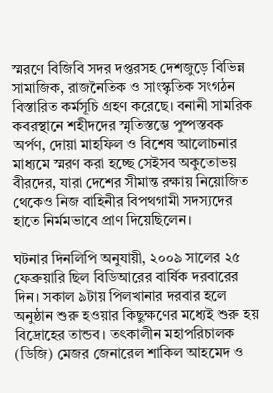স্মরণে বিজিবি সদর দপ্তরসহ দেশজুড়ে বিভিন্ন সামাজিক, রাজনৈতিক ও সাংস্কৃতিক সংগঠন বিস্তারিত কর্মসূচি গ্রহণ করেছে। বনানী সামরিক কবরস্থানে শহীদদের স্মৃতিস্তম্ভে পুষ্পস্তবক অর্পণ, দোয়া মাহফিল ও বিশেষ আলোচনার মাধ্যমে স্মরণ করা হচ্ছে সেইসব অকুতোভয় বীরদের, যারা দেশের সীমান্ত রক্ষায় নিয়োজিত থেকেও নিজ বাহিনীর বিপথগামী সদস্যদের হাতে নির্মমভাবে প্রাণ দিয়েছিলেন।

ঘটনার দিনলিপি অনুযায়ী, ২০০৯ সালের ২৫ ফেব্রুয়ারি ছিল বিডিআরের বার্ষিক দরবারের দিন। সকাল ৯টায় পিলখানার দরবার হলে অনুষ্ঠান শুরু হওয়ার কিছুক্ষণের মধ্যেই শুরু হয় বিদ্রোহের তান্ডব। তৎকালীন মহাপরিচালক (ডিজি) মেজর জেনারেল শাকিল আহমেদ ও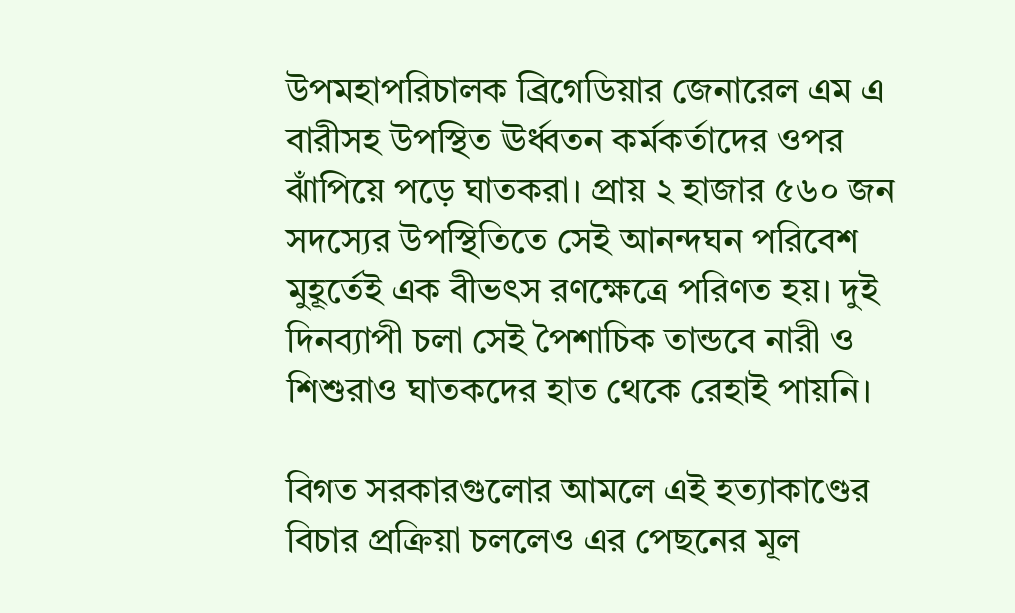উপমহাপরিচালক ব্রিগেডিয়ার জেনারেল এম এ বারীসহ উপস্থিত ঊর্ধ্বতন কর্মকর্তাদের ওপর ঝাঁপিয়ে পড়ে ঘাতকরা। প্রায় ২ হাজার ৫৬০ জন সদস্যের উপস্থিতিতে সেই আনন্দঘন পরিবেশ মুহূর্তেই এক বীভৎস রণক্ষেত্রে পরিণত হয়। দুই দিনব্যাপী চলা সেই পৈশাচিক তান্ডবে নারী ও শিশুরাও ঘাতকদের হাত থেকে রেহাই পায়নি।

বিগত সরকারগুলোর আমলে এই হত্যাকাণ্ডের বিচার প্রক্রিয়া চললেও এর পেছনের মূল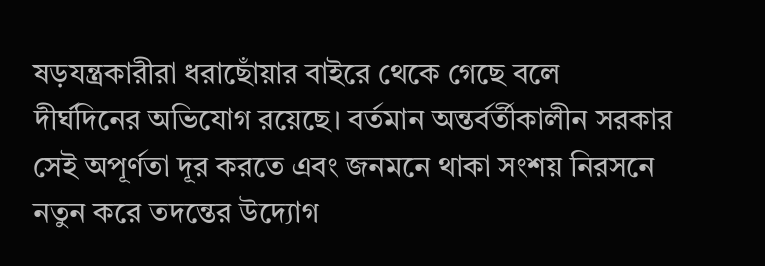ষড়যন্ত্রকারীরা ধরাছোঁয়ার বাইরে থেকে গেছে বলে দীর্ঘদিনের অভিযোগ রয়েছে। বর্তমান অন্তর্বর্তীকালীন সরকার সেই অপূর্ণতা দূর করতে এবং জনমনে থাকা সংশয় নিরসনে নতুন করে তদন্তের উদ্যোগ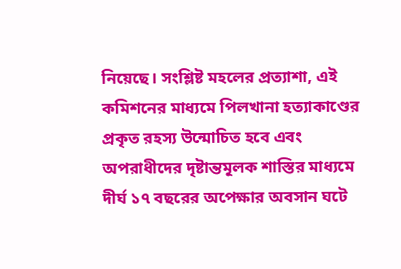নিয়েছে। সংশ্লিষ্ট মহলের প্রত্যাশা, এই কমিশনের মাধ্যমে পিলখানা হত্যাকাণ্ডের প্রকৃত রহস্য উন্মোচিত হবে এবং অপরাধীদের দৃষ্টান্তমূলক শাস্তির মাধ্যমে দীর্ঘ ১৭ বছরের অপেক্ষার অবসান ঘটে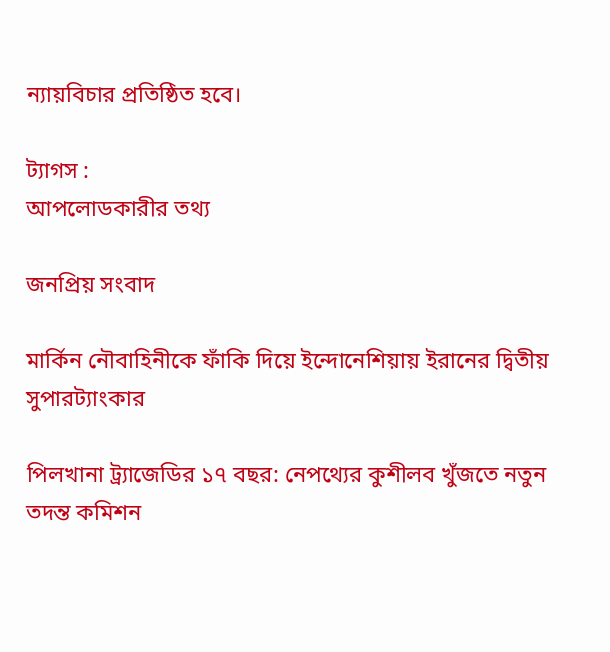ন্যায়বিচার প্রতিষ্ঠিত হবে।

ট্যাগস :
আপলোডকারীর তথ্য

জনপ্রিয় সংবাদ

মার্কিন নৌবাহিনীকে ফাঁকি দিয়ে ইন্দোনেশিয়ায় ইরানের দ্বিতীয় সুপারট্যাংকার

পিলখানা ট্র্যাজেডির ১৭ বছর: নেপথ্যের কুশীলব খুঁজতে নতুন তদন্ত কমিশন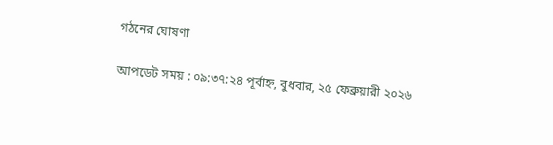গঠনের ঘোষণা

আপডেট সময় : ০৯:৩৭:২৪ পূর্বাহ্ন, বুধবার, ২৫ ফেব্রুয়ারী ২০২৬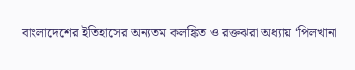বাংলাদেশের ইতিহাসের অন্যতম কলঙ্কিত ও রক্তঝরা অধ্যায় ‘পিলখানা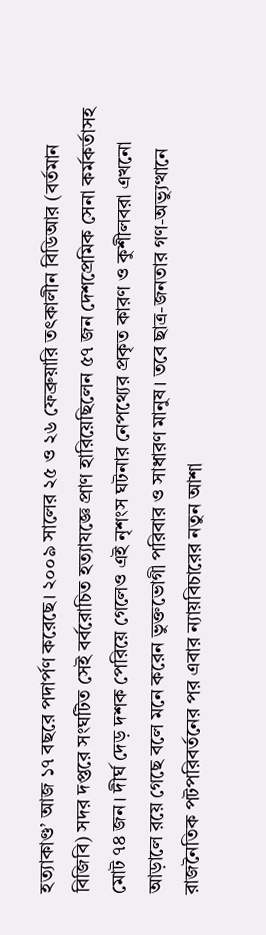হত্যাকাণ্ড’ আজ ১৭ বছরে পদার্পণ করেছে। ২০০৯ সালের ২৫ ও ২৬ ফেব্রুয়ারি তৎকালীন বিডিআর (বর্তমান বিজিবি) সদর দপ্তরে সংঘটিত সেই বর্বরোচিত হত্যাযজ্ঞে প্রাণ হারিয়েছিলেন ৫৭ জন দেশপ্রেমিক সেনা কর্মকর্তাসহ মোট ৭৪ জন। দীর্ঘ দেড় দশক পেরিয়ে গেলেও এই নৃশংস ঘটনার নেপথ্যের প্রকৃত কারণ ও কুশীলবরা এখনো আড়ালে রয়ে গেছে বলে মনে করেন ভুক্তভোগী পরিবার ও সাধারণ মানুষ। তবে ছাত্র-জনতার গণ-অভ্যুত্থানে রাজনৈতিক পটপরিবর্তনের পর এবার ন্যায়বিচারের নতুন আশা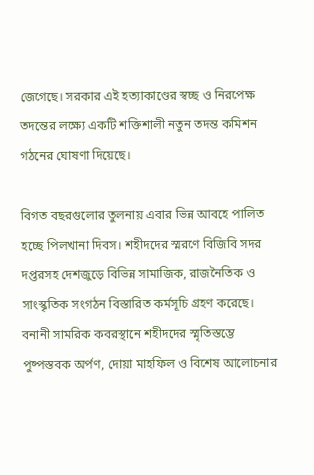জেগেছে। সরকার এই হত্যাকাণ্ডের স্বচ্ছ ও নিরপেক্ষ তদন্তের লক্ষ্যে একটি শক্তিশালী নতুন তদন্ত কমিশন গঠনের ঘোষণা দিয়েছে।

বিগত বছরগুলোর তুলনায় এবার ভিন্ন আবহে পালিত হচ্ছে পিলখানা দিবস। শহীদদের স্মরণে বিজিবি সদর দপ্তরসহ দেশজুড়ে বিভিন্ন সামাজিক, রাজনৈতিক ও সাংস্কৃতিক সংগঠন বিস্তারিত কর্মসূচি গ্রহণ করেছে। বনানী সামরিক কবরস্থানে শহীদদের স্মৃতিস্তম্ভে পুষ্পস্তবক অর্পণ, দোয়া মাহফিল ও বিশেষ আলোচনার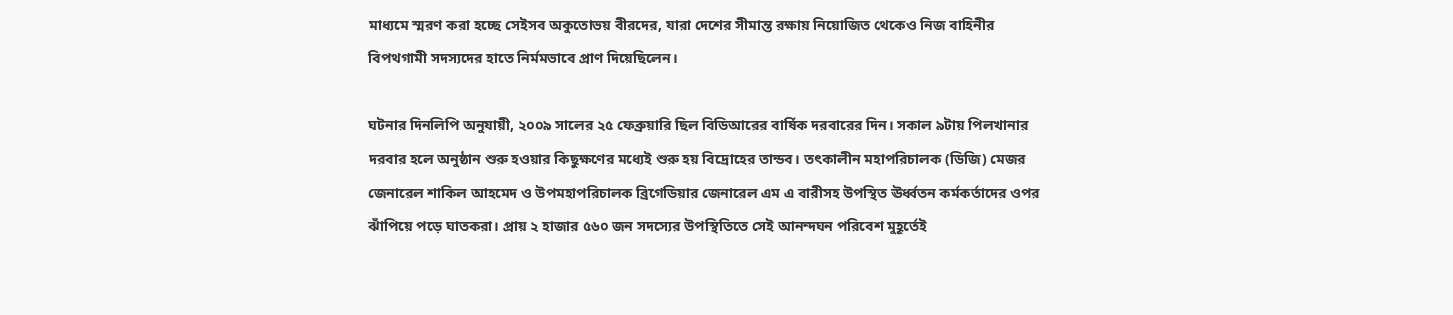মাধ্যমে স্মরণ করা হচ্ছে সেইসব অকুতোভয় বীরদের, যারা দেশের সীমান্ত রক্ষায় নিয়োজিত থেকেও নিজ বাহিনীর বিপথগামী সদস্যদের হাতে নির্মমভাবে প্রাণ দিয়েছিলেন।

ঘটনার দিনলিপি অনুযায়ী, ২০০৯ সালের ২৫ ফেব্রুয়ারি ছিল বিডিআরের বার্ষিক দরবারের দিন। সকাল ৯টায় পিলখানার দরবার হলে অনুষ্ঠান শুরু হওয়ার কিছুক্ষণের মধ্যেই শুরু হয় বিদ্রোহের তান্ডব। তৎকালীন মহাপরিচালক (ডিজি) মেজর জেনারেল শাকিল আহমেদ ও উপমহাপরিচালক ব্রিগেডিয়ার জেনারেল এম এ বারীসহ উপস্থিত ঊর্ধ্বতন কর্মকর্তাদের ওপর ঝাঁপিয়ে পড়ে ঘাতকরা। প্রায় ২ হাজার ৫৬০ জন সদস্যের উপস্থিতিতে সেই আনন্দঘন পরিবেশ মুহূর্তেই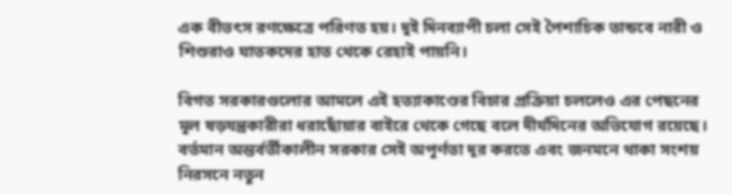এক বীভৎস রণক্ষেত্রে পরিণত হয়। দুই দিনব্যাপী চলা সেই পৈশাচিক তান্ডবে নারী ও শিশুরাও ঘাতকদের হাত থেকে রেহাই পায়নি।

বিগত সরকারগুলোর আমলে এই হত্যাকাণ্ডের বিচার প্রক্রিয়া চললেও এর পেছনের মূল ষড়যন্ত্রকারীরা ধরাছোঁয়ার বাইরে থেকে গেছে বলে দীর্ঘদিনের অভিযোগ রয়েছে। বর্তমান অন্তর্বর্তীকালীন সরকার সেই অপূর্ণতা দূর করতে এবং জনমনে থাকা সংশয় নিরসনে নতুন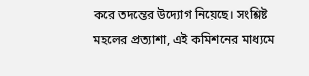করে তদন্তের উদ্যোগ নিয়েছে। সংশ্লিষ্ট মহলের প্রত্যাশা, এই কমিশনের মাধ্যমে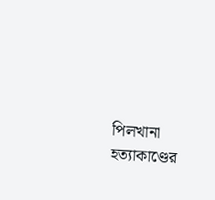পিলখানা হত্যাকাণ্ডের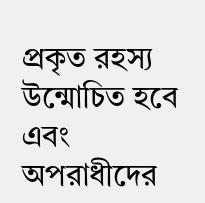প্রকৃত রহস্য উন্মোচিত হবে এবং অপরাধীদের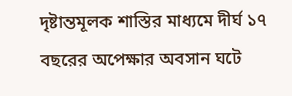দৃষ্টান্তমূলক শাস্তির মাধ্যমে দীর্ঘ ১৭ বছরের অপেক্ষার অবসান ঘটে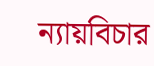ন্যায়বিচার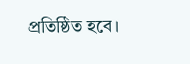প্রতিষ্ঠিত হবে।